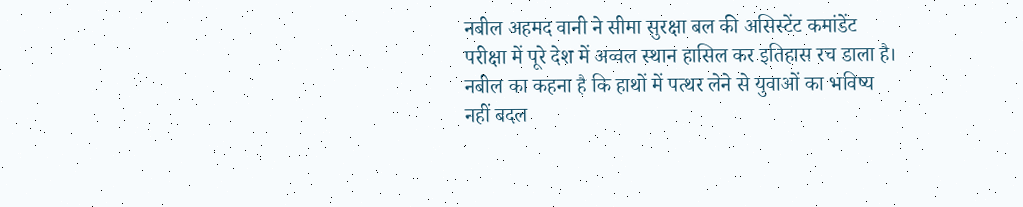नबील अहमद वानी ने सीमा सुरक्षा बल की असिस्टेंट कमांडेंट परीक्षा में पूरे देश में अव्वल स्थान हासिल कर इतिहास रच डाला है। नबील का कहना है कि हाथों में पत्थर लेने से युवाओं का भविष्य नहीं बदल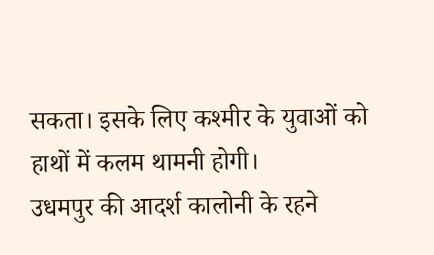सकता। इसके लिए कश्मीर के युवाओं को हाथों में कलम थामनी होगी।
उधमपुर की आदर्श कालोनी के रहने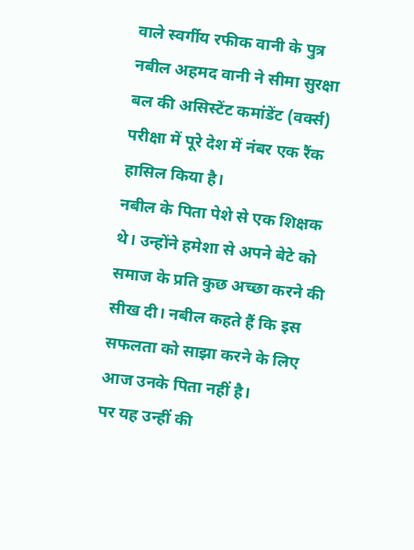वाले स्वर्गीय रफीक वानी के पुत्र नबील अहमद वानी ने सीमा सुरक्षा बल की असिस्टेंट कमांडेंट (वर्क्स) परीक्षा में पूरे देश में नंबर एक रैंक हासिल किया है।
नबील के पिता पेशे से एक शिक्षक थे। उन्होंने हमेशा से अपने बेटे को समाज के प्रति कुछ अच्छा करने की सीख दी। नबील कहते हैं कि इस सफलता को साझा करने के लिए आज उनके पिता नहीं है।
पर यह उन्हीं की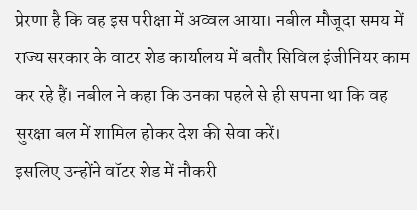प्रेरणा है कि वह इस परीक्षा में अव्वल आया। नबील मौजूदा समय में राज्य सरकार के वाटर शेड कार्यालय में बतौर सिविल इंजीनियर काम कर रहे हैं। नबील ने कहा कि उनका पहले से ही सपना था कि वह सुरक्षा बल में शामिल होकर देश की सेवा करें।
इसलिए उन्होंने वॉटर शेड में नौकरी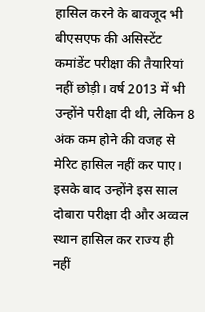हासिल करने के बावजूद भी बीएसएफ की असिस्टेंट कमांडेंट परीक्षा की तैयारियां नहीं छोड़ी। वर्ष 2013 में भी उन्होंने परीक्षा दी थी, लेकिन 8 अंक कम होने की वजह से मेरिट हासिल नहीं कर पाए।
इसके बाद उन्होंने इस साल दोबारा परीक्षा दी और अव्वल स्थान हासिल कर राज्य ही नहीं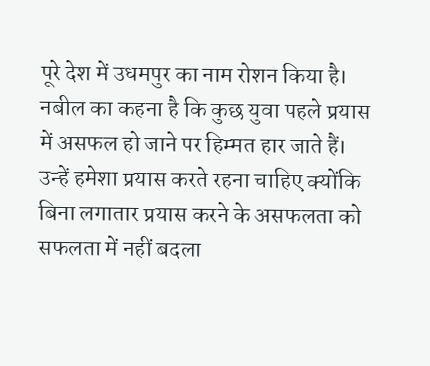पूरे देश में उधमपुर का नाम रोशन किया है। नबील का कहना है कि कुछ युवा पहले प्रयास में असफल हो जाने पर हिम्मत हार जाते हैं।
उन्हें हमेशा प्रयास करते रहना चाहिए क्योंकि बिना लगातार प्रयास करने के असफलता को सफलता में नहीं बदला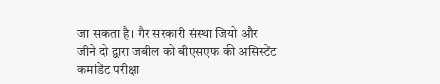जा सकता है। गैर सरकारी संस्था जियो और जीने दो द्वारा जबील को बीएसएफ की असिस्टेंट कमांडेंट परीक्षा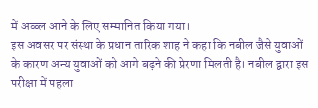में अव्व्ल आने के लिए सम्मानित किया गया।
इस अवसर पर संस्था के प्रधान तारिक शाह ने कहा कि नबील जैसे युवाओं के कारण अन्य युवाओं को आगे बढ़ने की प्रेरणा मिलती है। नबील द्वारा इस परीक्षा में पहला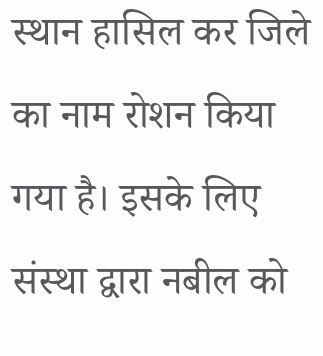स्थान हासिल कर जिले का नाम रोशन किया गया है। इसके लिए संस्था द्वारा नबील को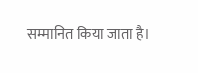सम्मानित किया जाता है।